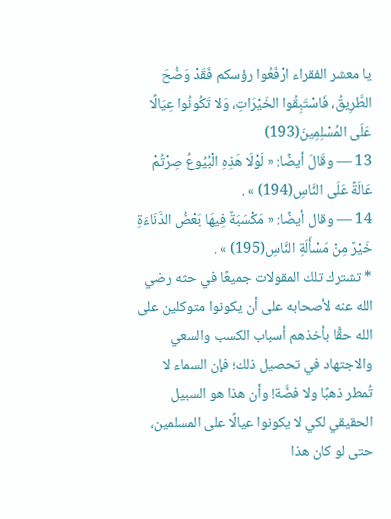يا معشر الفقراء ارْفَعُوا رؤسكم فَقَدْ وَضُحَ الطَّرِيقُ، فَاسْتَبِقُوا الخَيْرَاتِ، وَلا تَكُونُوا عِيَالًا عَلَى المُسْلِمِينَ(193)
13 — وقَالَ أيضًا: « لَوْلَا هَذِهِ الْبُيُوعُ صِرْتُمْ عَالَةً عَلَى النَّاسِ(194) » .
14 — وقال أيضًا: « مَكْسَبَةٌ فِيهَا بَعْضُ الدَّنَاءَةِ خَيْرٌ مِنْ مَسْأَلَةِ النَّاسِ(195) » .
* تشترك تلك المقولات جميعًا في حثه رضي الله عنه لأصحابه على أن يكونوا متوكلين على الله حقًّا بأخذهم أسباب الكسب والسعي والاجتهاد في تحصيل ذلك؛ فإن السماء لا تُمطر ذهبًا ولا فضَّة! وأن هذا هو السبيل الحقيقي لكي لا يكونوا عيالًا على المسلمين، حتى لو كان هذا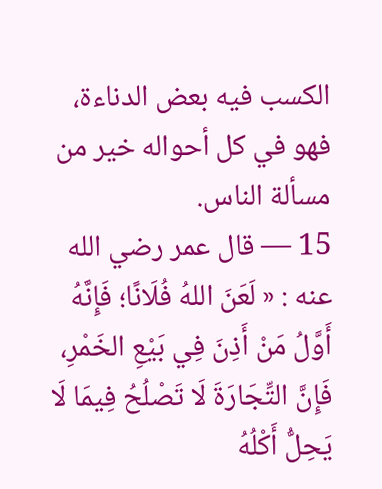الكسب فيه بعض الدناءة، فهو في كل أحواله خير من مسألة الناس.
15 — قال عمر رضي الله عنه : « لَعَنَ اللهُ فُلَانًا؛ فَإِنَّهُ أَوَّلُ مَنْ أَذِنَ فِي بَيْعِ الخَمْرِ، فَإِنَّ التِّجَارَةَ لَا تَصْلُحُ فِيمَا لَا يَحِلُّ أَكْلُهُ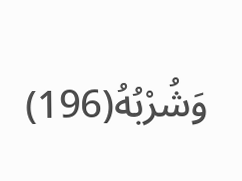وَشُرْبُهُ(196)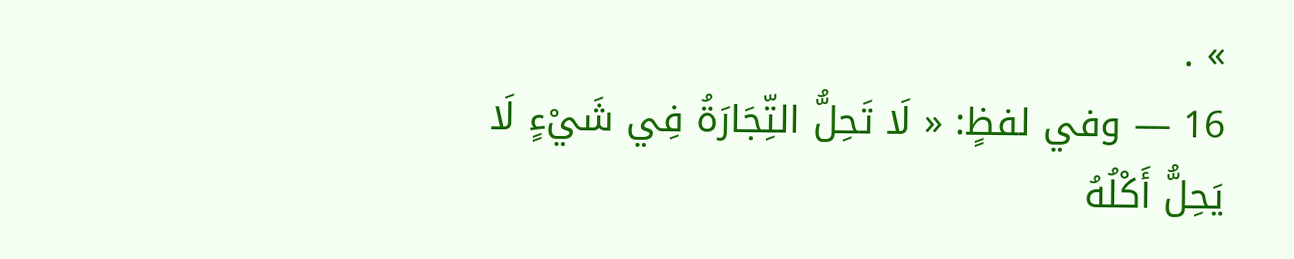» .
16 — وفي لفظٍ: « لَا تَحِلُّ التِّجَارَةُ فِي شَيْءٍ لَا يَحِلُّ أَكْلُهُ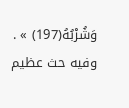وَشُرْبُهُ(197) » .
وفيه حث عظيم